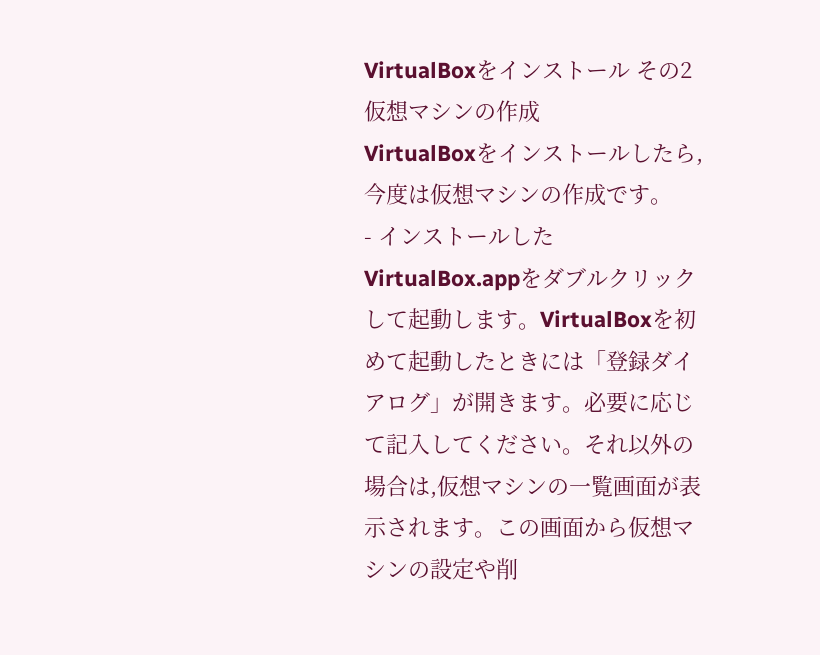VirtualBoxをインストール その2 仮想マシンの作成
VirtualBoxをインストールしたら,今度は仮想マシンの作成です。
- インストールしたVirtualBox.appをダブルクリックして起動します。VirtualBoxを初めて起動したときには「登録ダイアログ」が開きます。必要に応じて記入してください。それ以外の場合は,仮想マシンの一覧画面が表示されます。この画面から仮想マシンの設定や削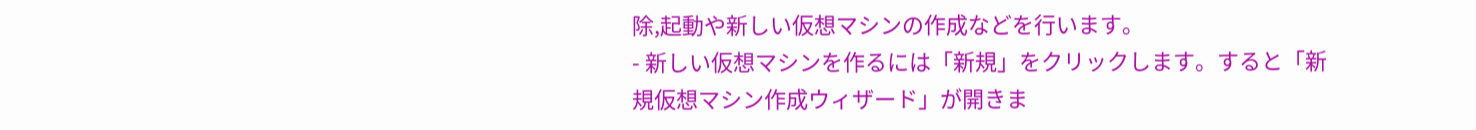除,起動や新しい仮想マシンの作成などを行います。
- 新しい仮想マシンを作るには「新規」をクリックします。すると「新規仮想マシン作成ウィザード」が開きま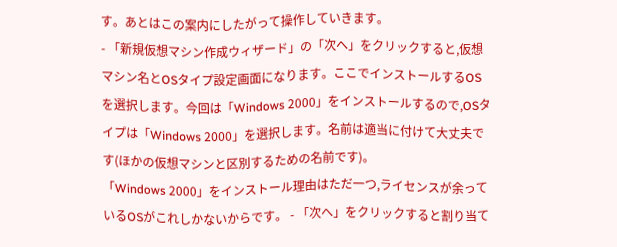す。あとはこの案内にしたがって操作していきます。
- 「新規仮想マシン作成ウィザード」の「次へ」をクリックすると,仮想マシン名とOSタイプ設定画面になります。ここでインストールするOSを選択します。今回は「Windows 2000」をインストールするので,OSタイプは「Windows 2000」を選択します。名前は適当に付けて大丈夫です(ほかの仮想マシンと区別するための名前です)。
「Windows 2000」をインストール理由はただ一つ,ライセンスが余っているOSがこれしかないからです。 - 「次へ」をクリックすると割り当て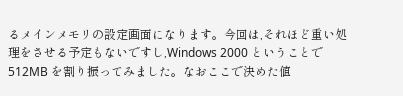るメインメモリの設定画面になります。今回は,それほど重い処理をさせる予定もないですし,Windows 2000 ということで 512MB を割り振ってみました。なおここで決めた値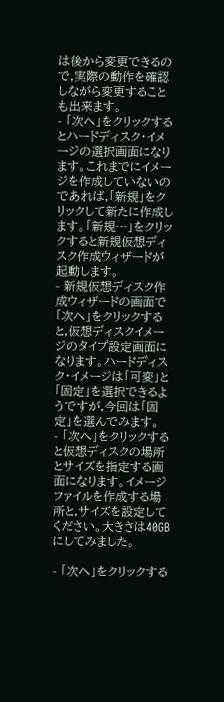は後から変更できるので,実際の動作を確認しながら変更することも出来ます。
- 「次へ」をクリックするとハードディスク・イメージの選択画面になります。これまでにイメージを作成していないのであれば,「新規」をクリックして新たに作成します。「新規…」をクリックすると新規仮想ディスク作成ウィザードが起動します。
- 新規仮想ディスク作成ウィザードの画面で「次へ」をクリックすると,仮想ディスクイメージのタイプ設定画面になります。ハードディスク・イメージは「可変」と「固定」を選択できるようですが,今回は「固定」を選んでみます。
- 「次へ」をクリックすると仮想ディスクの場所とサイズを指定する画面になります。イメージファイルを作成する場所と,サイズを設定してください。大きさは40GBにしてみました。

- 「次へ」をクリックする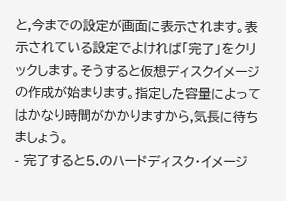と,今までの設定が画面に表示されます。表示されている設定でよければ「完了」をクリックします。そうすると仮想ディスクイメージの作成が始まります。指定した容量によってはかなり時間がかかりますから,気長に待ちましょう。
- 完了すると5.のハードディスク・イメージ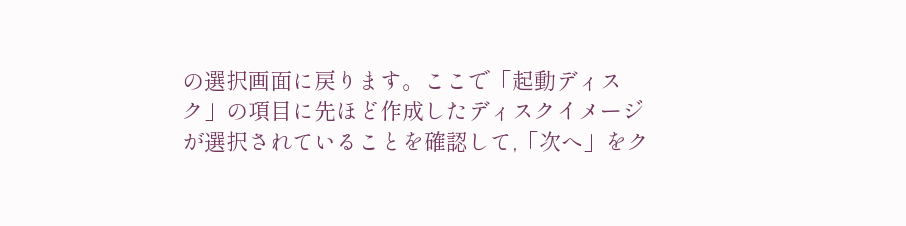の選択画面に戻ります。ここで「起動ディスク」の項目に先ほど作成したディスクイメージが選択されていることを確認して,「次へ」をク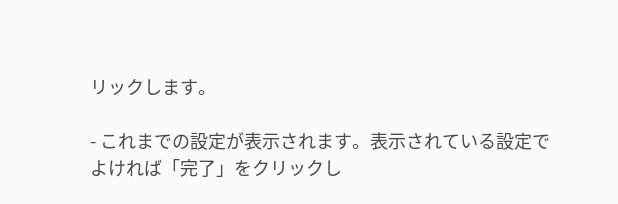リックします。

- これまでの設定が表示されます。表示されている設定でよければ「完了」をクリックし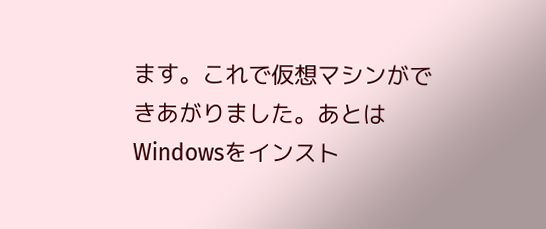ます。これで仮想マシンができあがりました。あとはWindowsをインスト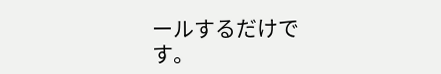ールするだけです。